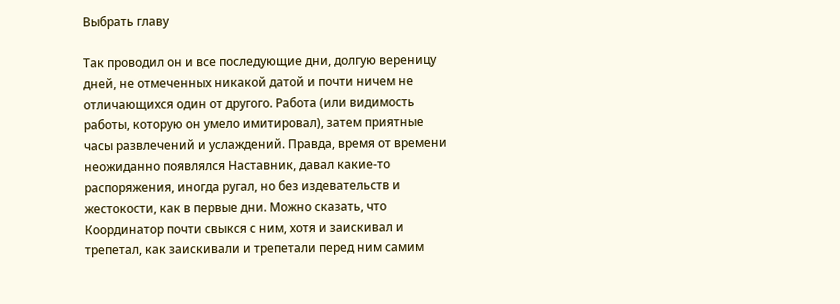Выбрать главу

Так проводил он и все последующие дни, долгую вереницу дней, не отмеченных никакой датой и почти ничем не отличающихся один от другого. Работа (или видимость работы, которую он умело имитировал), затем приятные часы развлечений и услаждений. Правда, время от времени неожиданно появлялся Наставник, давал какие-то распоряжения, иногда ругал, но без издевательств и жестокости, как в первые дни. Можно сказать, что Координатор почти свыкся с ним, хотя и заискивал и трепетал, как заискивали и трепетали перед ним самим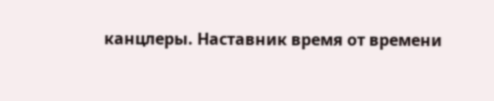канцлеры. Наставник время от времени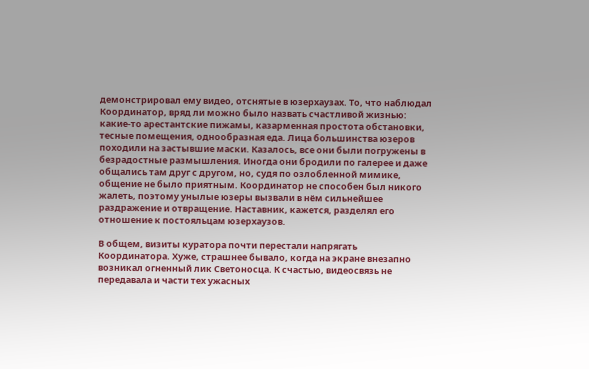демонстрировал ему видео, отснятые в юзерхаузах. То, что наблюдал Координатор, вряд ли можно было назвать счастливой жизнью: какие-то арестантские пижамы, казарменная простота обстановки, тесные помещения, однообразная еда. Лица большинства юзеров походили на застывшие маски. Казалось, все они были погружены в безрадостные размышления. Иногда они бродили по галерее и даже общались там друг с другом, но, судя по озлобленной мимике, общение не было приятным. Координатор не способен был никого жалеть, поэтому унылые юзеры вызвали в нём сильнейшее раздражение и отвращение. Наставник, кажется, разделял его отношение к постояльцам юзерхаузов.

В общем, визиты куратора почти перестали напрягать Координатора. Хуже, страшнее бывало, когда на экране внезапно возникал огненный лик Светоносца. К счастью, видеосвязь не передавала и части тех ужасных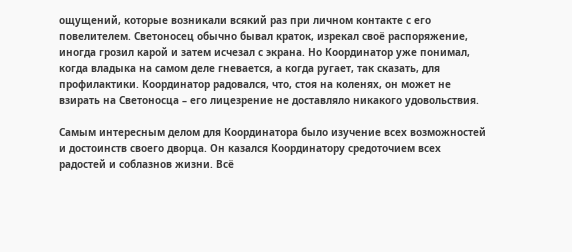ощущений, которые возникали всякий раз при личном контакте с его повелителем. Светоносец обычно бывал краток, изрекал своё распоряжение, иногда грозил карой и затем исчезал с экрана. Но Координатор уже понимал, когда владыка на самом деле гневается, а когда ругает, так сказать, для профилактики. Координатор радовался, что, стоя на коленях, он может не взирать на Светоносца – его лицезрение не доставляло никакого удовольствия.

Самым интересным делом для Координатора было изучение всех возможностей и достоинств своего дворца. Он казался Координатору средоточием всех радостей и соблазнов жизни. Всё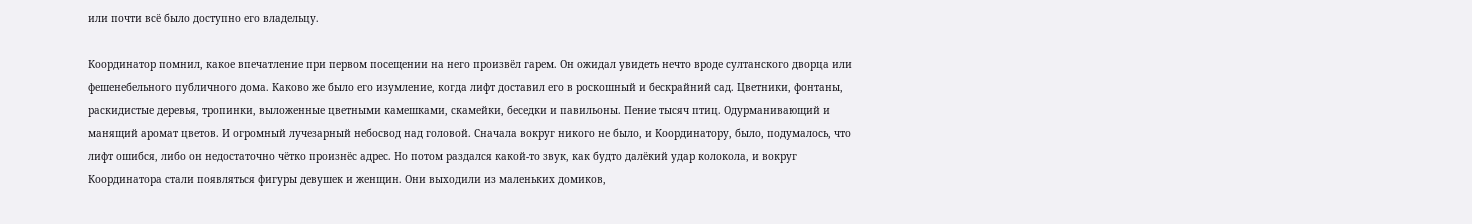или почти всё было доступно его владельцу.

Координатор помнил, какое впечатление при первом посещении на него произвёл гарем. Он ожидал увидеть нечто вроде султанского дворца или фешенебельного публичного дома. Каково же было его изумление, когда лифт доставил его в роскошный и бескрайний сад. Цветники, фонтаны, раскидистые деревья, тропинки, выложенные цветными камешками, скамейки, беседки и павильоны. Пение тысяч птиц. Одурманивающий и манящий аромат цветов. И огромный лучезарный небосвод над головой. Сначала вокруг никого не было, и Координатору, было, подумалось, что лифт ошибся, либо он недостаточно чётко произнёс адрес. Но потом раздался какой-то звук, как будто далёкий удар колокола, и вокруг Координатора стали появляться фигуры девушек и женщин. Они выходили из маленьких домиков,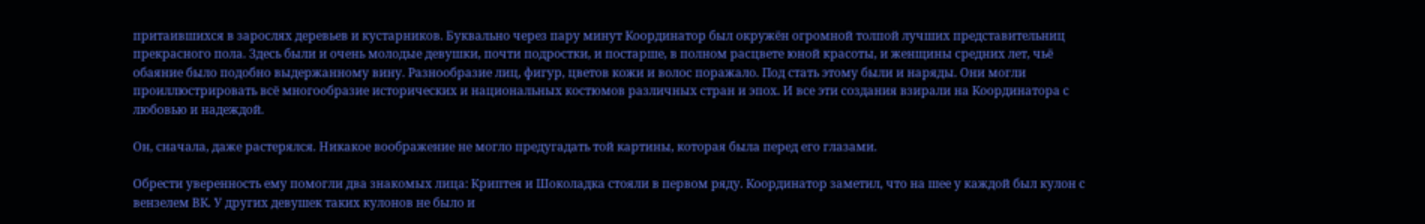притаившихся в зарослях деревьев и кустарников. Буквально через пару минут Координатор был окружён огромной толпой лучших представительниц прекрасного пола. Здесь были и очень молодые девушки, почти подростки, и постарше, в полном расцвете юной красоты, и женщины средних лет, чьё обаяние было подобно выдержанному вину. Разнообразие лиц, фигур, цветов кожи и волос поражало. Под стать этому были и наряды. Они могли проиллюстрировать всё многообразие исторических и национальных костюмов различных стран и эпох. И все эти создания взирали на Координатора с любовью и надеждой.

Он, сначала, даже растерялся. Никакое воображение не могло предугадать той картины, которая была перед его глазами.

Обрести уверенность ему помогли два знакомых лица: Криптея и Шоколадка стояли в первом ряду. Координатор заметил, что на шее у каждой был кулон с вензелем ВК. У других девушек таких кулонов не было и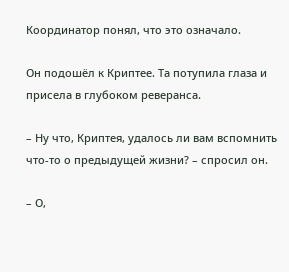Координатор понял, что это означало.

Он подошёл к Криптее. Та потупила глаза и присела в глубоком реверанса.

– Ну что, Криптея, удалось ли вам вспомнить что-то о предыдущей жизни? – спросил он.

– О,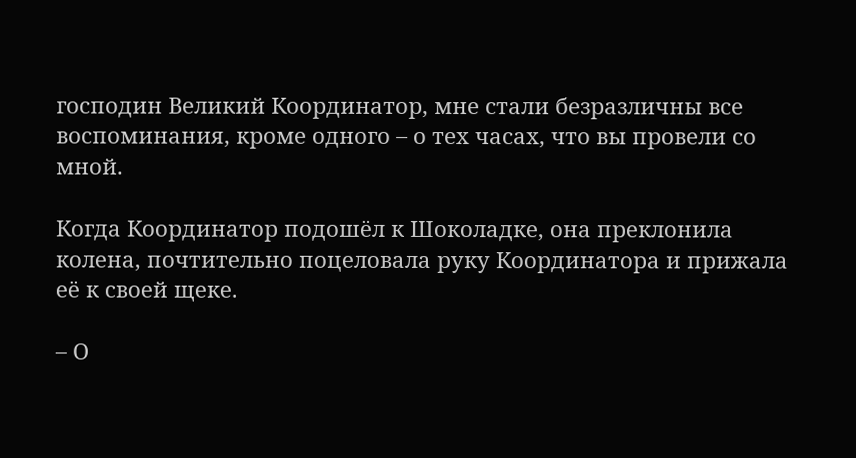господин Великий Координатор, мне стали безразличны все воспоминания, кроме одного – о тех часах, что вы провели со мной.

Когда Координатор подошёл к Шоколадке, она преклонила колена, почтительно поцеловала руку Координатора и прижала её к своей щеке.

– О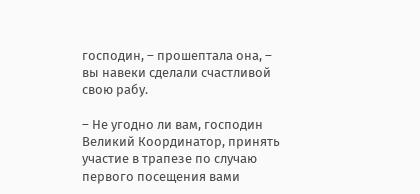господин, – прошептала она, – вы навеки сделали счастливой свою рабу.

– Не угодно ли вам, господин Великий Координатор, принять участие в трапезе по случаю первого посещения вами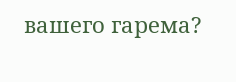вашего гарема?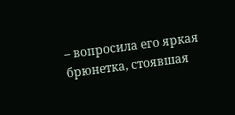– вопросила его яркая брюнетка, стоявшая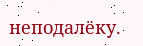неподалёку.